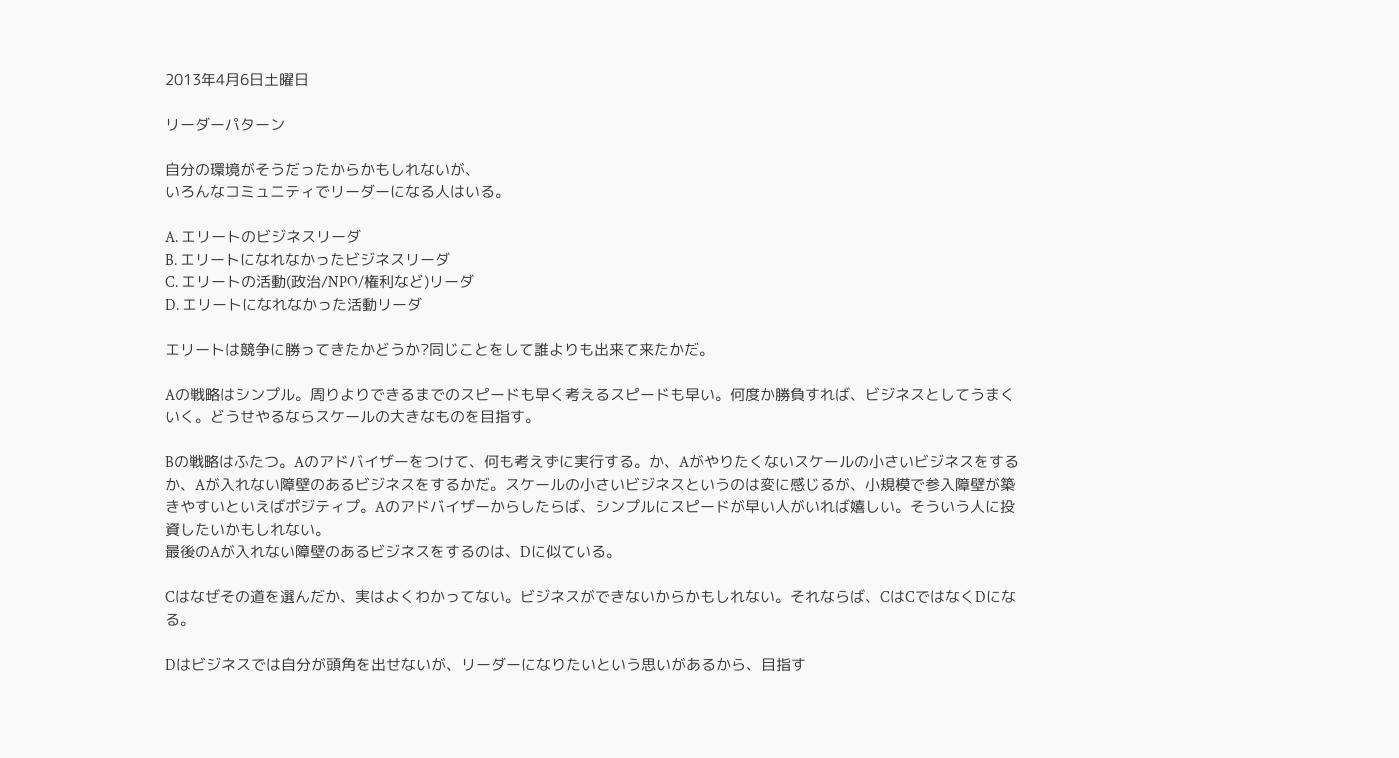2013年4月6日土曜日

リーダーパターン

自分の環境がそうだったからかもしれないが、
いろんなコミュニティでリーダーになる人はいる。

A. エリートのビジネスリーダ
B. エリートになれなかったビジネスリーダ
C. エリートの活動(政治/NPO/権利など)リーダ
D. エリートになれなかった活動リーダ

エリートは競争に勝ってきたかどうか?同じことをして誰よりも出来て来たかだ。

Aの戦略はシンプル。周りよりできるまでのスピードも早く考えるスピードも早い。何度か勝負すれば、ビジネスとしてうまくいく。どうせやるならスケールの大きなものを目指す。

Bの戦略はふたつ。Aのアドバイザーをつけて、何も考えずに実行する。か、Aがやりたくないスケールの小さいビジネスをするか、Aが入れない障壁のあるビジネスをするかだ。スケールの小さいビジネスというのは変に感じるが、小規模で参入障壁が築きやすいといえばポジティプ。Aのアドバイザーからしたらば、シンプルにスピードが早い人がいれば嬉しい。そういう人に投資したいかもしれない。
最後のAが入れない障壁のあるビジネスをするのは、Dに似ている。

Cはなぜその道を選んだか、実はよくわかってない。ビジネスができないからかもしれない。それならば、CはCではなくDになる。

Dはビジネスでは自分が頭角を出せないが、リーダーになりたいという思いがあるから、目指す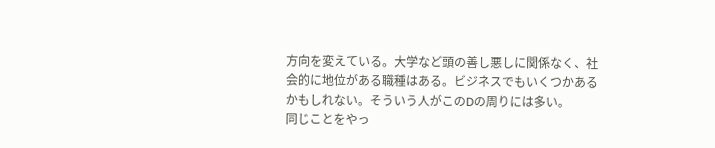方向を変えている。大学など頭の善し悪しに関係なく、社会的に地位がある職種はある。ビジネスでもいくつかあるかもしれない。そういう人がこのDの周りには多い。
同じことをやっ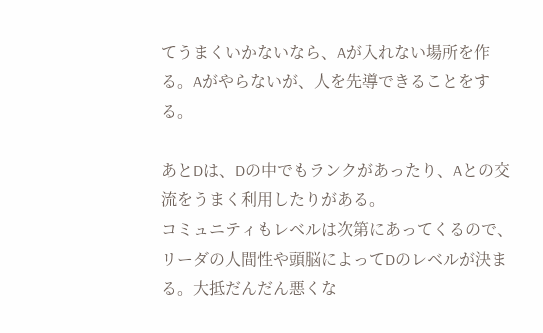てうまくいかないなら、Aが入れない場所を作る。Aがやらないが、人を先導できることをする。

あとDは、Dの中でもランクがあったり、Aとの交流をうまく利用したりがある。
コミュニティもレベルは次第にあってくるので、リーダの人間性や頭脳によってDのレベルが決まる。大抵だんだん悪くな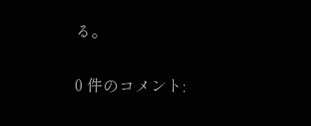る。

0 件のコメント: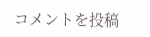コメントを投稿